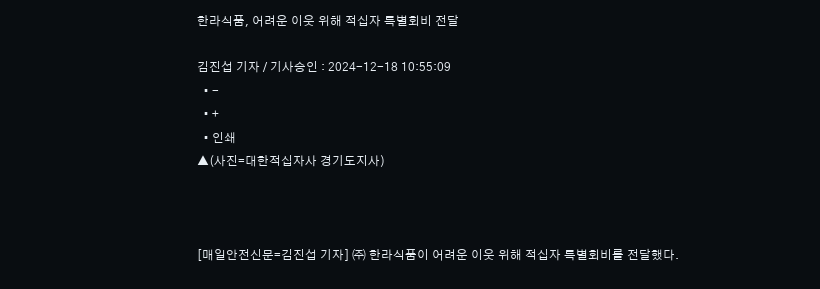한라식품, 어려운 이웃 위해 적십자 특별회비 전달

김진섭 기자 / 기사승인 : 2024-12-18 10:55:09
  • -
  • +
  • 인쇄
▲(사진=대한적십자사 경기도지사)



[매일안전신문=김진섭 기자] ㈜ 한라식품이 어려운 이웃 위해 적십자 특별회비를 전달했다.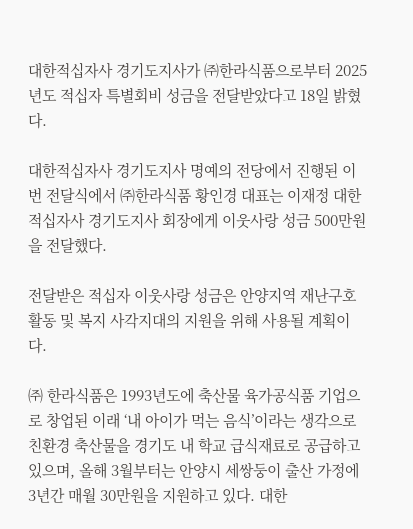대한적십자사 경기도지사가 ㈜한라식품으로부터 2025년도 적십자 특별회비 성금을 전달받았다고 18일 밝혔다.

대한적십자사 경기도지사 명예의 전당에서 진행된 이번 전달식에서 ㈜한라식품 황인경 대표는 이재정 대한적십자사 경기도지사 회장에게 이웃사랑 성금 500만원을 전달했다.

전달받은 적십자 이웃사랑 성금은 안양지역 재난구호 활동 및 복지 사각지대의 지원을 위해 사용될 계획이다.

㈜ 한라식품은 1993년도에 축산물 육가공식품 기업으로 창업된 이래 ‘내 아이가 먹는 음식’이라는 생각으로 친환경 축산물을 경기도 내 학교 급식재료로 공급하고 있으며, 올해 3월부터는 안양시 세쌍둥이 출산 가정에 3년간 매월 30만원을 지원하고 있다. 대한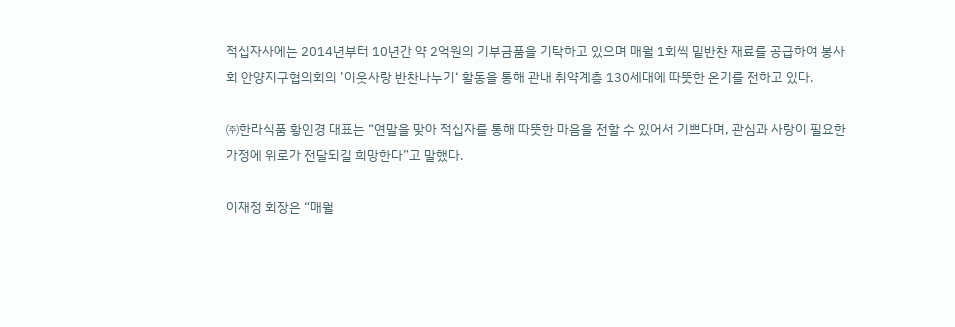적십자사에는 2014년부터 10년간 약 2억원의 기부금품을 기탁하고 있으며 매월 1회씩 밑반찬 재료를 공급하여 봉사회 안양지구협의회의 ’이웃사랑 반찬나누기‘ 활동을 통해 관내 취약계층 130세대에 따뜻한 온기를 전하고 있다.

㈜한라식품 황인경 대표는 “연말을 맞아 적십자를 통해 따뜻한 마음을 전할 수 있어서 기쁘다며, 관심과 사랑이 필요한 가정에 위로가 전달되길 희망한다”고 말했다.

이재정 회장은 “매월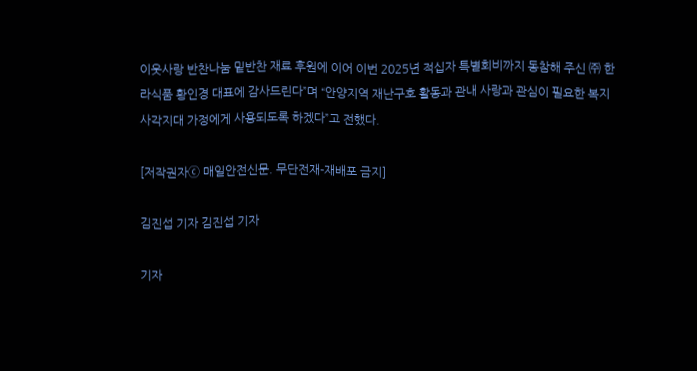이웃사랑 반찬나눔 밑반찬 재료 후원에 이어 이번 2025년 적십자 특별회비까지 동참해 주신 ㈜ 한라식품 황인경 대표에 감사드린다”며 “안양지역 재난구호 활동과 관내 사랑과 관심이 필요한 복지 사각지대 가정에게 사용되도록 하겠다”고 전했다.

[저작권자ⓒ 매일안전신문. 무단전재-재배포 금지]

김진섭 기자 김진섭 기자

기자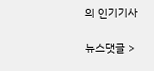의 인기기사

뉴스댓글 >